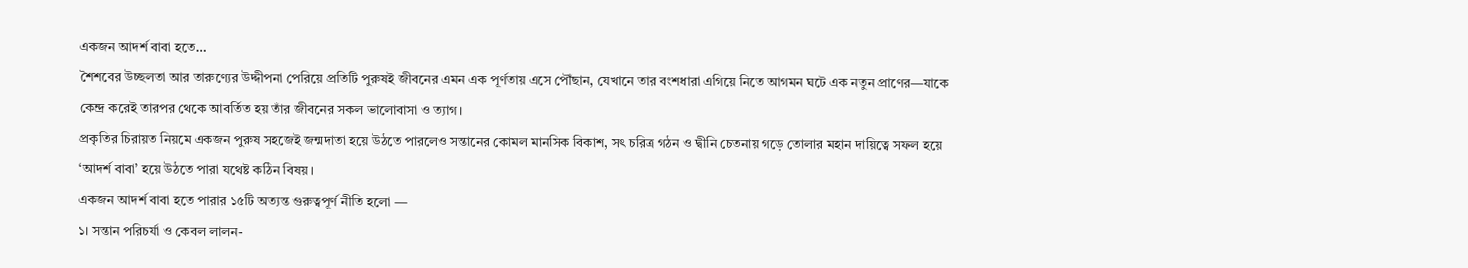একজন আদর্শ বাবা হতে…
শৈশবের উচ্ছলতা আর তারুণ্যের উদ্দীপনা পেরিয়ে প্রতিটি পুরুষই জীবনের এমন এক পূর্ণতায় এসে পৌঁছান, যেখানে তার বংশধারা এগিয়ে নিতে আগমন ঘটে এক নতুন প্রাণের—যাকে কেন্দ্র করেই তারপর থেকে আবর্তিত হয় তাঁর জীবনের সকল ভালোবাসা ও ত্যাগ।
প্রকৃতির চিরায়ত নিয়মে একজন পুরুষ সহজেই জন্মদাতা হয়ে উঠতে পারলেও সন্তানের কোমল মানসিক বিকাশ, সৎ চরিত্র গঠন ও দ্বীনি চেতনায় গড়ে তোলার মহান দায়িত্বে সফল হয়ে ‘আদর্শ বাবা’ হয়ে উঠতে পারা যথেষ্ট কঠিন বিষয়।
একজন আদর্শ বাবা হতে পারার ১৫টি অত্যন্ত গুরুত্বপূর্ণ নীতি হলো —
১। সন্তান পরিচর্যা ও কেবল লালন-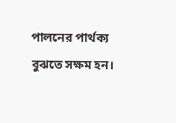পালনের পার্থক্য বুঝতে সক্ষম হন।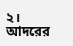২। আদরের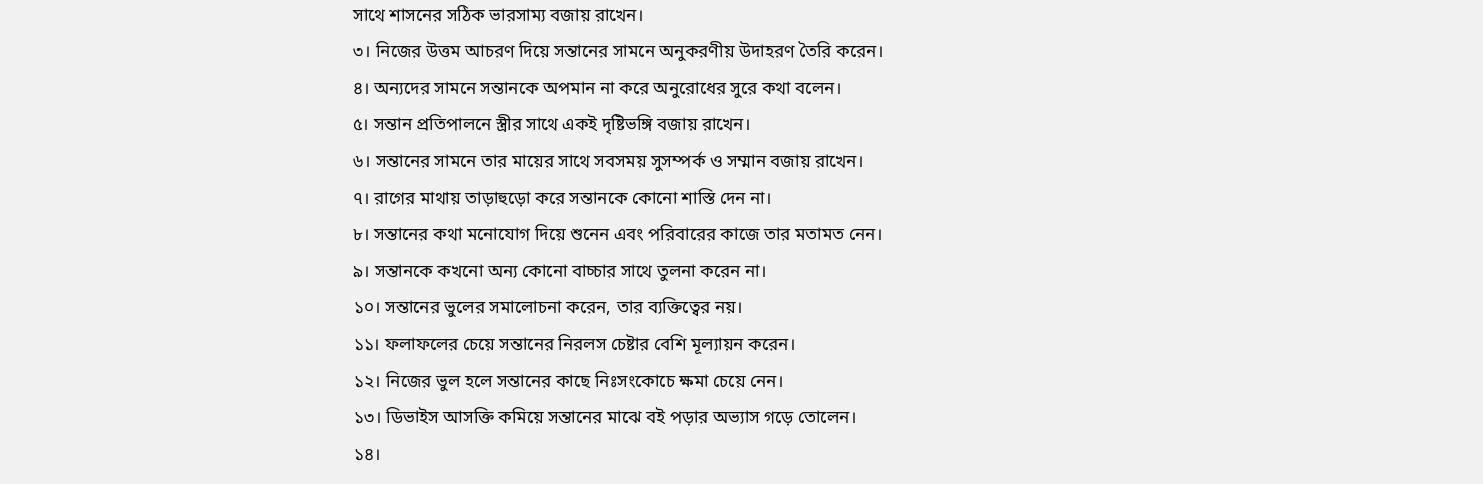সাথে শাসনের সঠিক ভারসাম্য বজায় রাখেন।
৩। নিজের উত্তম আচরণ দিয়ে সন্তানের সামনে অনুকরণীয় উদাহরণ তৈরি করেন।
৪। অন্যদের সামনে সন্তানকে অপমান না করে অনুরোধের সুরে কথা বলেন।
৫। সন্তান প্রতিপালনে স্ত্রীর সাথে একই দৃষ্টিভঙ্গি বজায় রাখেন।
৬। সন্তানের সামনে তার মায়ের সাথে সবসময় সুসম্পর্ক ও সম্মান বজায় রাখেন।
৭। রাগের মাথায় তাড়াহুড়ো করে সন্তানকে কোনো শাস্তি দেন না।
৮। সন্তানের কথা মনোযোগ দিয়ে শুনেন এবং পরিবারের কাজে তার মতামত নেন।
৯। সন্তানকে কখনো অন্য কোনো বাচ্চার সাথে তুলনা করেন না।
১০। সন্তানের ভুলের সমালোচনা করেন, তার ব্যক্তিত্বের নয়।
১১। ফলাফলের চেয়ে সন্তানের নিরলস চেষ্টার বেশি মূল্যায়ন করেন।
১২। নিজের ভুল হলে সন্তানের কাছে নিঃসংকোচে ক্ষমা চেয়ে নেন।
১৩। ডিভাইস আসক্তি কমিয়ে সন্তানের মাঝে বই পড়ার অভ্যাস গড়ে তোলেন।
১৪।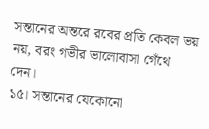সন্তানের অন্তরে রবের প্রতি কেবল ভয় নয়, বরং গভীর ভালোবাসা গেঁথে দেন।
১৫। সন্তানের যেকোনো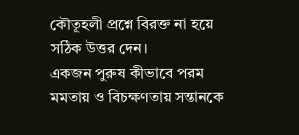কৌতূহলী প্রশ্নে বিরক্ত না হয়ে সঠিক উত্তর দেন।
একজন পুরুষ কীভাবে পরম মমতায় ও বিচক্ষণতায় সন্তানকে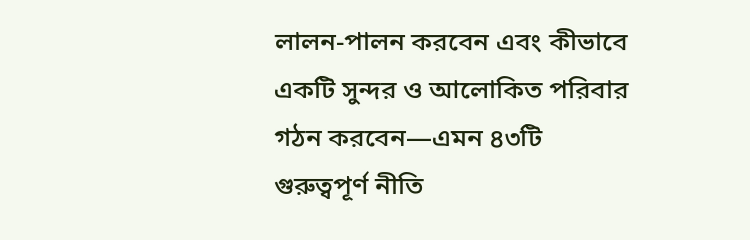লালন-পালন করবেন এবং কীভাবে একটি সুন্দর ও আলোকিত পরিবার গঠন করবেন—এমন ৪৩টি গুরুত্বপূর্ণ নীতি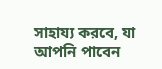সাহায্য করবে, যা আপনি পাবেন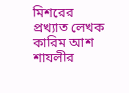মিশরের প্রখ্যাত লেখক কারিম আশ শাযলীর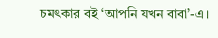চমৎকার বই ‘আপনি যখন বাবা’-এ।